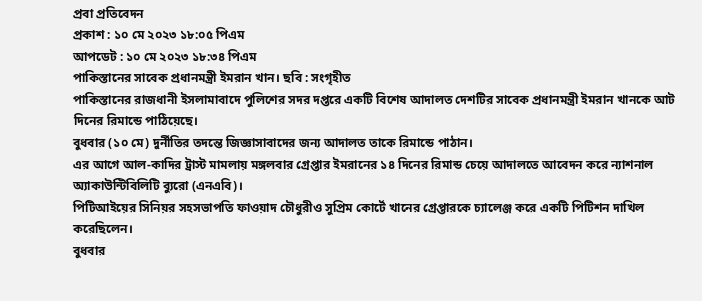প্রবা প্রতিবেদন
প্রকাশ : ১০ মে ২০২৩ ১৮:০৫ পিএম
আপডেট : ১০ মে ২০২৩ ১৮:৩৪ পিএম
পাকিস্তানের সাবেক প্রধানমন্ত্রী ইমরান খান। ছবি : সংগৃহীত
পাকিস্তানের রাজধানী ইসলামাবাদে পুলিশের সদর দপ্তরে একটি বিশেষ আদালত দেশটির সাবেক প্রধানমন্ত্রী ইমরান খানকে আট দিনের রিমান্ডে পাঠিয়েছে।
বুধবার (১০ মে) দুর্নীতির তদন্তে জিজ্ঞাসাবাদের জন্য আদালত তাকে রিমান্ডে পাঠান।
এর আগে আল-কাদির ট্রাস্ট মামলায় মঙ্গলবার গ্রেপ্তার ইমরানের ১৪ দিনের রিমান্ড চেয়ে আদালতে আবেদন করে ন্যাশনাল অ্যাকাউন্টিবিলিটি ব্যুরো (এনএবি)।
পিটিআইয়ের সিনিয়র সহসভাপতি ফাওয়াদ চৌধুরীও সুপ্রিম কোর্টে খানের গ্রেপ্তারকে চ্যালেঞ্জ করে একটি পিটিশন দাখিল করেছিলেন।
বুধবার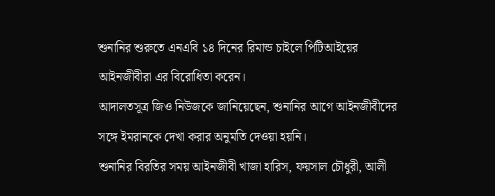শুনানির শুরুতে এনএবি ১৪ দিনের রিমান্ড চাইলে পিটিআইয়ের আইনজীবীরা এর বিরোধিতা করেন।
আদালতসূত্র জিও নিউজকে জানিয়েছেন, শুনানির আগে আইনজীবীদের সঙ্গে ইমরানকে দেখা করার অনুমতি দেওয়া হয়নি।
শুনানির বিরতির সময় আইনজীবী খাজা হারিস, ফয়সাল চৌধুরী, আলী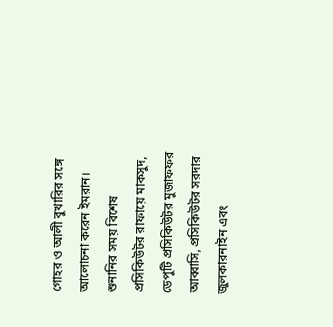গোহর ও আলী বুখারির সঙ্গে আলোচনা করেন ইমরান।
শুনানির সময় বিশেষ প্রসিকিউটর রাফায়ে মাকসুদ, ডেপুটি প্রসিকিউটর মুজাফফর আব্বাসি, প্রসিকিউটর সরদার জুলকারনাইন এবং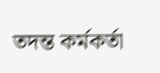তদন্ত কর্মকর্তা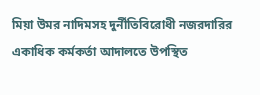মিয়া উমর নাদিমসহ দুর্নীতিবিরোধী নজরদারির একাধিক কর্মকর্তা আদালতে উপস্থিত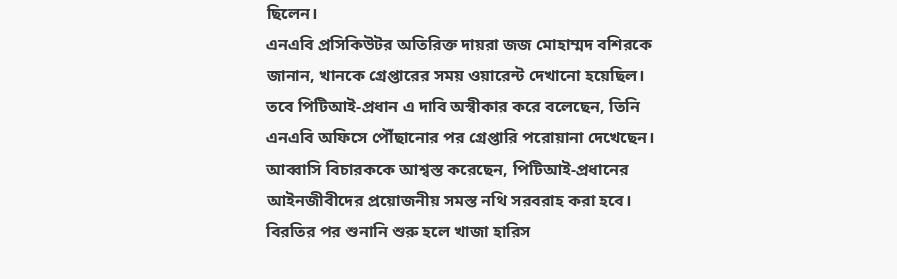ছিলেন।
এনএবি প্রসিকিউটর অতিরিক্ত দায়রা জজ মোহাম্মদ বশিরকে জানান, খানকে গ্রেপ্তারের সময় ওয়ারেন্ট দেখানো হয়েছিল।
তবে পিটিআই-প্রধান এ দাবি অস্বীকার করে বলেছেন, তিনি এনএবি অফিসে পৌঁছানোর পর গ্রেপ্তারি পরোয়ানা দেখেছেন।
আব্বাসি বিচারককে আশ্বস্ত করেছেন, পিটিআই-প্রধানের আইনজীবীদের প্রয়োজনীয় সমস্ত নথি সরবরাহ করা হবে।
বিরতির পর শুনানি শুরু হলে খাজা হারিস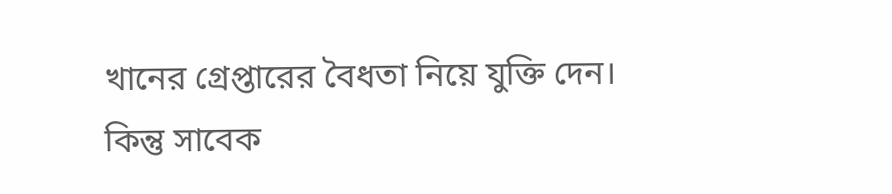খানের গ্রেপ্তারের বৈধতা নিয়ে যুক্তি দেন।
কিন্তু সাবেক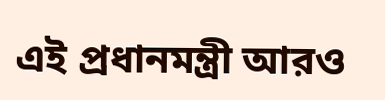এই প্রধানমন্ত্রী আরও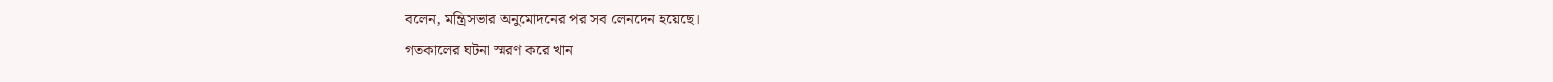বলেন, মন্ত্রিসভার অনুমোদনের পর সব লেনদেন হয়েছে।
গতকালের ঘটনা স্মরণ করে খান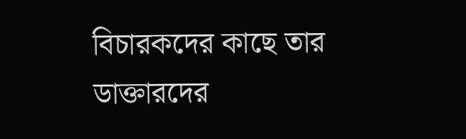বিচারকদের কাছে তার ডাক্তারদের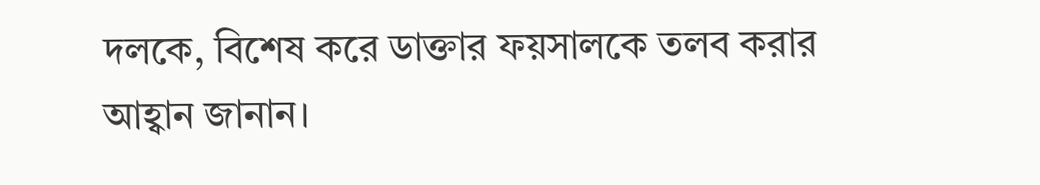দলকে, বিশেষ করে ডাক্তার ফয়সালকে তলব করার আহ্বান জানান।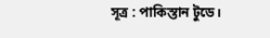সূত্র : পাকিস্তান টুডে।